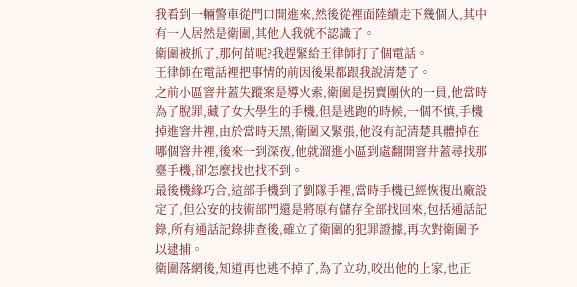我看到一輛警車從門口開進來,然後從裡面陸續走下幾個人,其中有一人居然是衛圍,其他人我就不認識了。
衛圍被抓了,那何苗呢?我趕緊給王律師打了個電話。
王律師在電話裡把事情的前因後果都跟我說清楚了。
之前小區窨井蓋失蹤案是導火索,衛圍是拐賣團伙的一員,他當時為了脫罪,藏了女大學生的手機,但是逃跑的時候,一個不慎,手機掉進窨井裡,由於當時天黑,衛圍又緊張,他沒有記清楚具體掉在哪個窨井裡,後來一到深夜,他就溜進小區到處翻開窨井蓋尋找那臺手機,卻怎麼找也找不到。
最後機緣巧合,這部手機到了劉隊手裡,當時手機已經恢復出廠設定了,但公安的技術部門還是將原有儲存全部找回來,包括通話記錄,所有通話記錄排查後,確立了衛圍的犯罪證據,再次對衛圍予以逮捕。
衛圍落網後,知道再也逃不掉了,為了立功,咬出他的上家,也正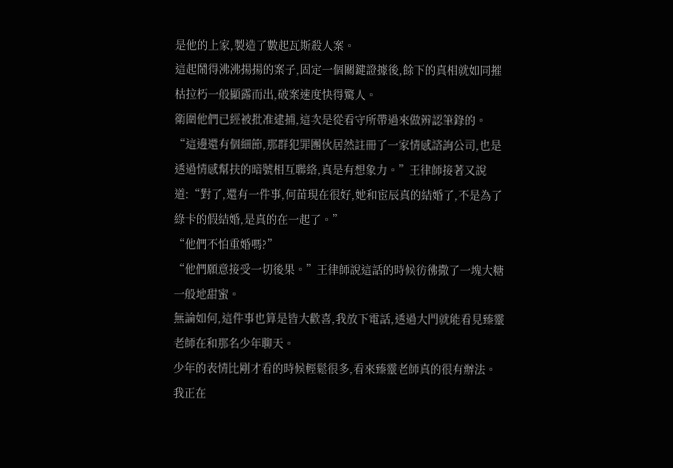是他的上家,製造了數起瓦斯殺人案。
這起鬧得沸沸揚揚的案子,固定一個關鍵證據後,餘下的真相就如同摧枯拉朽一般顯露而出,破案速度快得驚人。
衛圍他們已經被批准逮捕,這次是從看守所帶過來做辨認筆錄的。
“這邊還有個細節,那群犯罪團伙居然註冊了一家情感諮詢公司,也是透過情感幫扶的暗號相互聯絡,真是有想象力。”王律師接著又說道:“對了,還有一件事,何苗現在很好,她和宦辰真的結婚了,不是為了綠卡的假結婚,是真的在一起了。”
“他們不怕重婚嗎?”
“他們願意接受一切後果。”王律師說這話的時候彷彿撒了一塊大糖一般地甜蜜。
無論如何,這件事也算是皆大歡喜,我放下電話,透過大門就能看見臻靈老師在和那名少年聊天。
少年的表情比剛才看的時候輕鬆很多,看來臻靈老師真的很有辦法。
我正在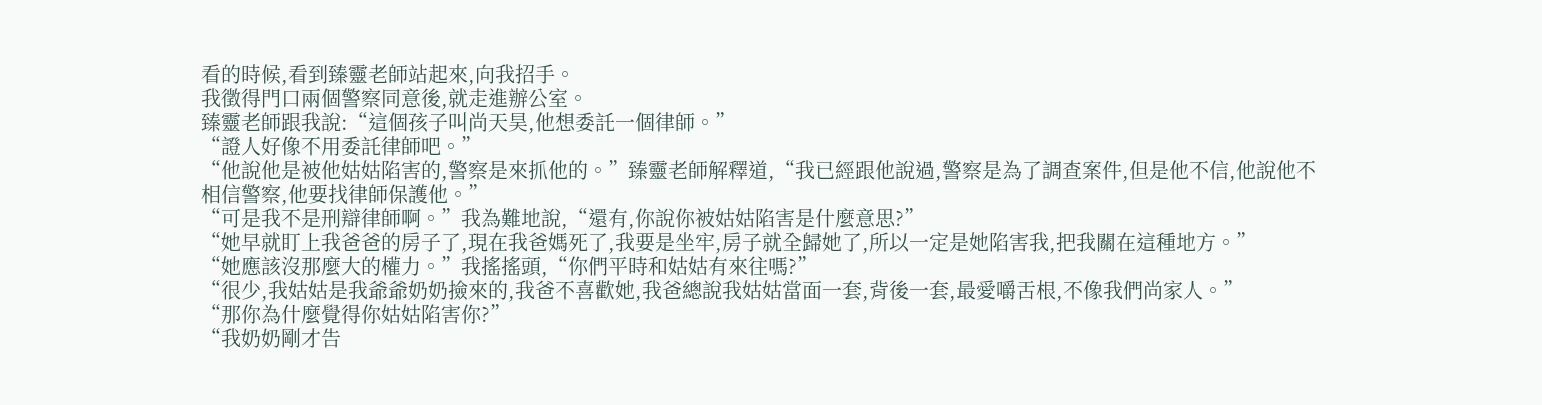看的時候,看到臻靈老師站起來,向我招手。
我徵得門口兩個警察同意後,就走進辦公室。
臻靈老師跟我說:“這個孩子叫尚天昊,他想委託一個律師。”
“證人好像不用委託律師吧。”
“他說他是被他姑姑陷害的,警察是來抓他的。”臻靈老師解釋道,“我已經跟他說過,警察是為了調查案件,但是他不信,他說他不相信警察,他要找律師保護他。”
“可是我不是刑辯律師啊。”我為難地說,“還有,你說你被姑姑陷害是什麼意思?”
“她早就盯上我爸爸的房子了,現在我爸媽死了,我要是坐牢,房子就全歸她了,所以一定是她陷害我,把我關在這種地方。”
“她應該沒那麼大的權力。”我搖搖頭,“你們平時和姑姑有來往嗎?”
“很少,我姑姑是我爺爺奶奶撿來的,我爸不喜歡她,我爸總說我姑姑當面一套,背後一套,最愛嚼舌根,不像我們尚家人。”
“那你為什麼覺得你姑姑陷害你?”
“我奶奶剛才告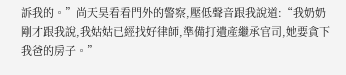訴我的。”尚天昊看看門外的警察,壓低聲音跟我說道:“我奶奶剛才跟我說,我姑姑已經找好律師,準備打遺產繼承官司,她要貪下我爸的房子。”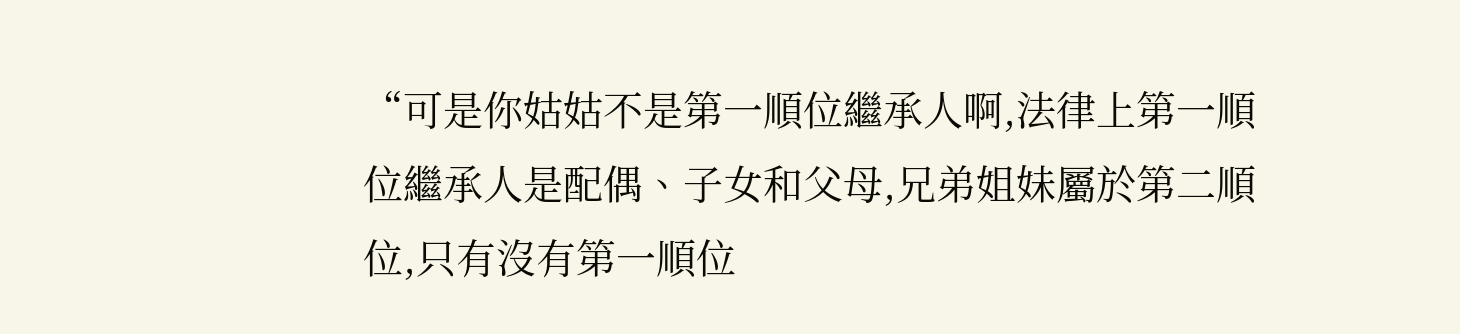“可是你姑姑不是第一順位繼承人啊,法律上第一順位繼承人是配偶、子女和父母,兄弟姐妹屬於第二順位,只有沒有第一順位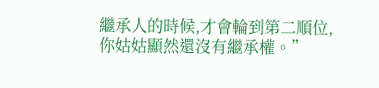繼承人的時候,才會輪到第二順位,你姑姑顯然還沒有繼承權。”